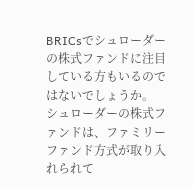BRICsでシュローダーの株式ファンドに注目している方もいるのではないでしょうか。
シュローダーの株式ファンドは、ファミリーファンド方式が取り入れられて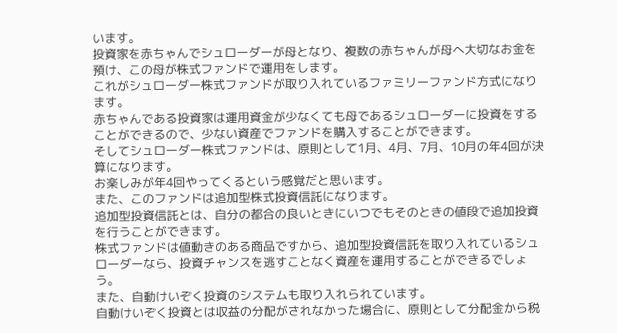います。
投資家を赤ちゃんでシュローダーが母となり、複数の赤ちゃんが母へ大切なお金を預け、この母が株式ファンドで運用をします。
これがシュローダー株式ファンドが取り入れているファミリーファンド方式になります。
赤ちゃんである投資家は運用資金が少なくても母であるシュローダーに投資をすることができるので、少ない資産でファンドを購入することができます。
そしてシュローダー株式ファンドは、原則として1月、4月、7月、10月の年4回が決算になります。
お楽しみが年4回やってくるという感覚だと思います。
また、このファンドは追加型株式投資信託になります。
追加型投資信託とは、自分の都合の良いときにいつでもそのときの値段で追加投資を行うことができます。
株式ファンドは値動きのある商品ですから、追加型投資信託を取り入れているシュローダーなら、投資チャンスを逃すことなく資産を運用することができるでしょう。
また、自動けいぞく投資のシステムも取り入れられています。
自動けいぞく投資とは収益の分配がされなかった場合に、原則として分配金から税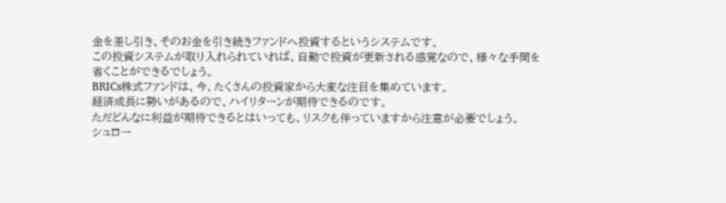金を差し引き、そのお金を引き続きファンドへ投資するというシステムです。
この投資システムが取り入れられていれば、自動で投資が更新される感覚なので、様々な手間を省くことができるでしょう。
BRICs株式ファンドは、今、たくさんの投資家から大変な注目を集めています。
経済成長に勢いがあるので、ハイリターンが期待できるのです。
ただどんなに利益が期待できるとはいっても、リスクも伴っていますから注意が必要でしょう。
シュロー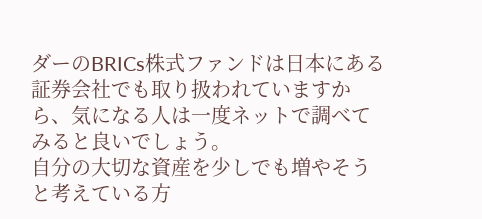ダーのBRICs株式ファンドは日本にある証券会社でも取り扱われていますから、気になる人は一度ネットで調べてみると良いでしょう。
自分の大切な資産を少しでも増やそうと考えている方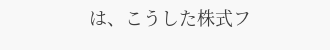は、こうした株式フ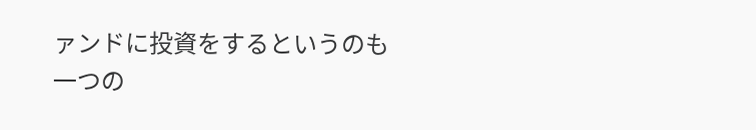ァンドに投資をするというのも一つの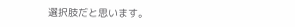選択肢だと思います。